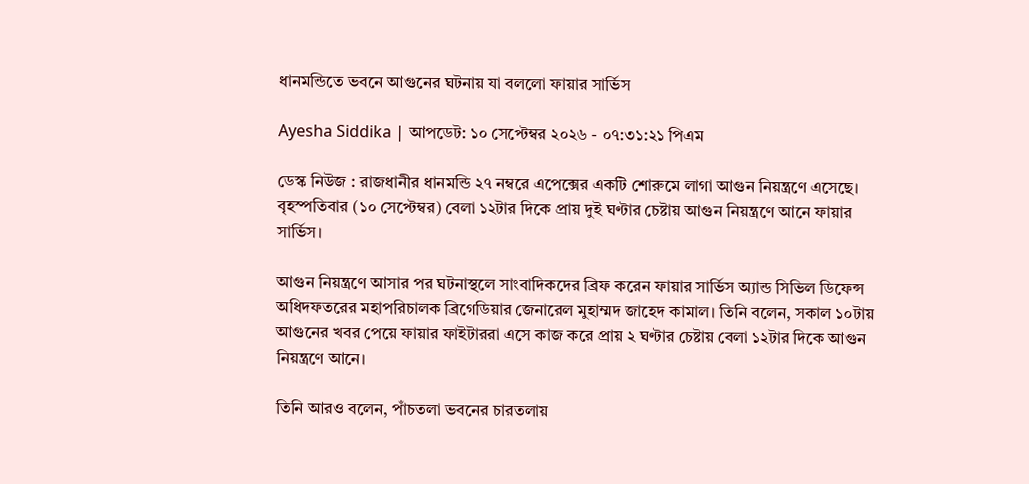ধানমন্ডিতে ভবনে আগুনের ঘটনায় যা বললো ফায়ার সার্ভিস

Ayesha Siddika | আপডেট: ১০ সেপ্টেম্বর ২০২৬ - ০৭:৩১:২১ পিএম

ডেস্ক নিউজ : রাজধানীর ধানমন্ডি ২৭ নম্বরে এপেক্সের একটি শোরুমে লাগা আগুন নিয়ন্ত্রণে এসেছে। বৃহস্পতিবার (১০ সেপ্টেম্বর) বেলা ১২টার দিকে প্রায় দুই ঘণ্টার চেষ্টায় আগুন নিয়ন্ত্রণে আনে ফায়ার সার্ভিস।

আগুন নিয়ন্ত্রণে আসার পর ঘটনাস্থলে সাংবাদিকদের ব্রিফ করেন ফায়ার সার্ভিস অ্যান্ড সিভিল ডিফেন্স অধিদফতরের মহাপরিচালক ব্রিগেডিয়ার জেনারেল মুহাম্মদ জাহেদ কামাল। তিনি বলেন, সকাল ১০টায় আগু‌নের খবর পে‌য়ে ফায়ার ফাইটাররা এসে কাজ ক‌রে প্রায় ২ ঘণ্টার চেষ্টায় বেলা ১২টার দি‌কে আগুন নিয়ন্ত্রণে আনে।

তিনি আরও বলেন, পাঁচতলা ভবনের চারতলায়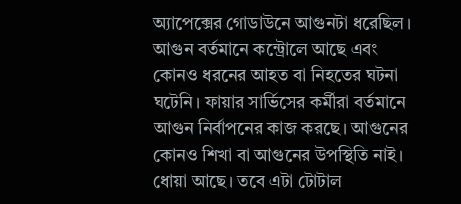অ্যাপেক্সের গোডাউনে আগুনটা ধরেছিল। আগুন বর্তমানে কন্ট্রোলে আছে এবং কোনও ধরনের আহত বা নিহতের ঘটনা ঘটেনি। ফায়ার সার্ভিসের কর্মীরা বর্তমানে আগুন নির্বাপনের কাজ করছে। আগুনের কোনও শিখা বা আগুনের উপস্থিতি নাই। ধোয়া আছে। ত‌বে এটা টোটাল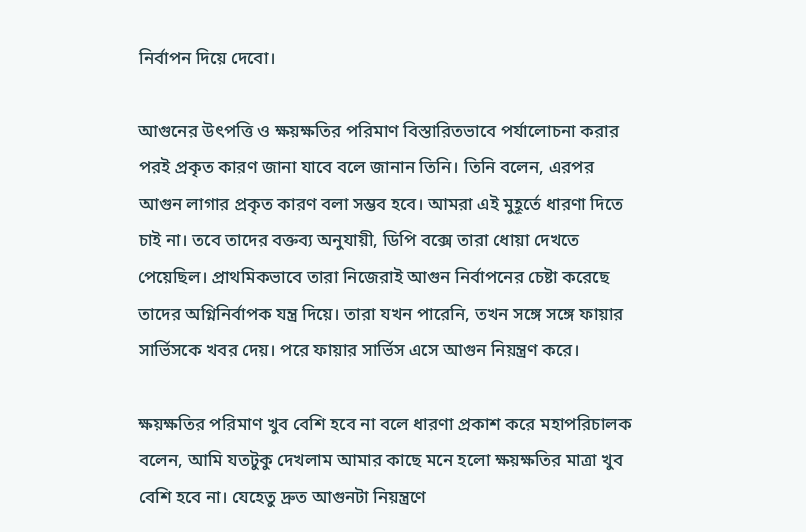নির্বাপন দিয়ে দেবো।

আগুনের উৎপত্তি ও ক্ষয়ক্ষতির পরিমাণ বিস্তারিতভাবে পর্যালোচনা করার পরই প্রকৃত কারণ জানা যাবে বলে জানান তিনি। তিনি বলেন, এরপর আগুন লাগার প্রকৃত কারণ বলা সম্ভব হ‌বে। আমরা এই মুহূর্তে ধারণা দিতে চাই না। তবে তাদের বক্তব্য অনুযায়ী, ডিপি বক্সে তারা ধোয়া দেখতে পেয়েছিল। প্রাথমিকভাবে তারা নিজেরাই আগুন নির্বাপনের চেষ্টা করেছে তাদের অ‌গ্নি‌নির্বাপক যন্ত্র দিয়ে। তারা যখন পা‌রে‌নি, তখন সঙ্গে সঙ্গে ফায়ার সার্ভিসকে খবর দেয়। প‌রে ফায়ার সার্ভিস এসে আগুন নিয়ন্ত্রণ ক‌রে।

ক্ষয়ক্ষতির পরিমাণ খুব বেশি হবে না বলে ধারণা প্রকাশ করে মহাপরিচালক বলেন, আমি যতটুকু দেখলাম আমার কাছে মনে হলো ক্ষয়ক্ষতির মাত্রা খুব বেশি হবে না। যেহেতু দ্রুত আগুনটা নিয়ন্ত্রণে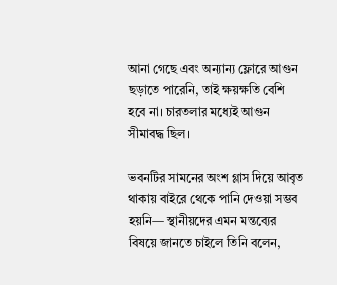আনা গে‌ছে এবং অন্যান্য ফ্লোরে আগুন ছড়াতে পারেনি, তাই ক্ষয়ক্ষতি বে‌শি হ‌বে না। চারতলার মধ্যেই আগুন সীমাবদ্ধ ছিল।

ভবনটির সামনের অংশ গ্লাস দিয়ে আবৃত থাকায় বাইরে থেকে পানি দেওয়া সম্ভব হয়নি— স্থানীয়দের এমন মন্তব্যের বিষয়ে জানতে চাইলে তিনি বলেন,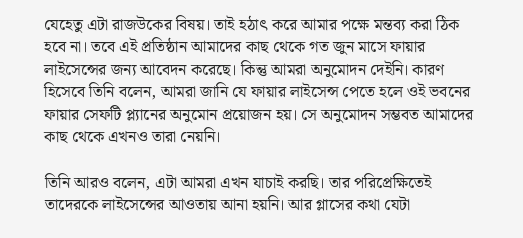যেহেতু এটা রাজউকের বিষয়। তাই হঠাৎ ক‌রে আমার পক্ষে মন্তব্য করা ঠিক হবে না। তবে এই প্রতিষ্ঠান আমাদের কাছ থেকে গত জুন মাসে ফায়ার লাইসেন্সের জন্য আবেদন করেছে। কিন্তু আমরা অনুমোদন দেইনি। কারণ হিসেবে তিনি বলেন, আমরা জানি যে ফায়ার লাইসেন্স পেতে হলে ওই ভবনের ফায়ার সেফটি প্ল্যানের অনুমোন প্রয়োজন হয়। সে অনুমোদন সম্ভবত আমাদের কাছ থেকে এখনও তারা নেয়‌নি।

তিনি আরও বলেন, এটা আমরা এখন যাচাই করছি। তার পরিপ্রেক্ষিতেই তাদেরকে লাইসেন্সের আওতায় আনা হয়নি। আর গ্লাসের কথা যেটা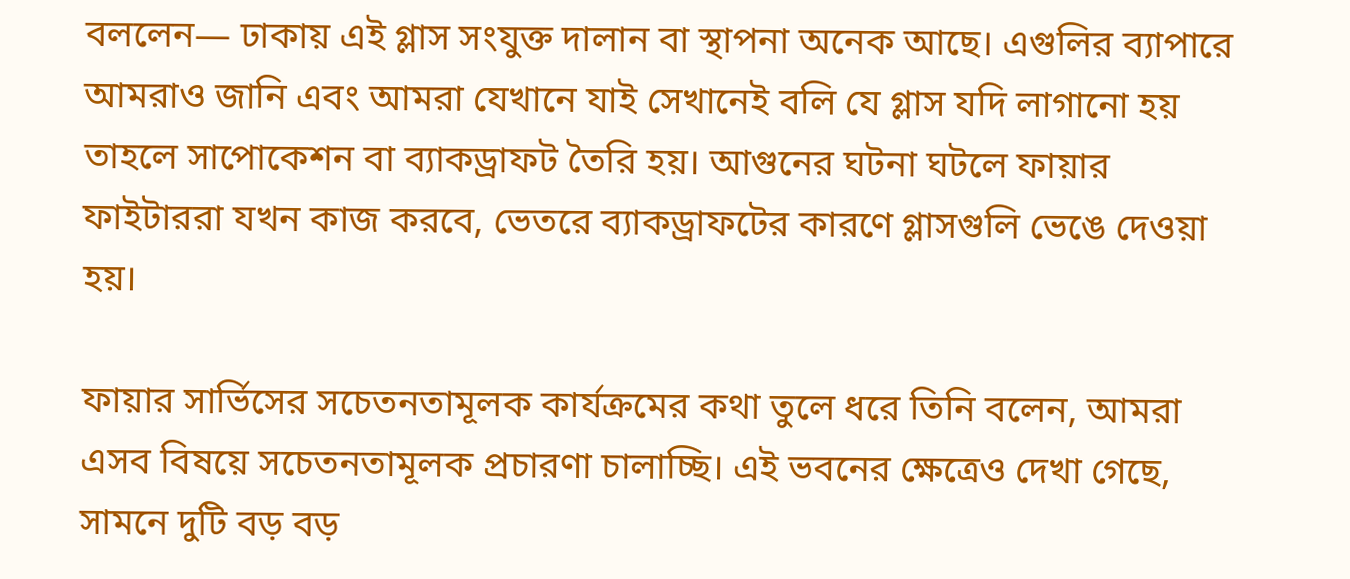বললেন— ঢাকায় এই গ্লাস সংযুক্ত দালান বা স্থাপনা অনেক আছে। এগুলির ব্যাপারে আমরাও জা‌নি এবং আমরা যেখানে যাই সেখানেই বলি যে গ্লাস যদি লাগানো হয় তাহলে সাপোকেশন বা ব্যাকড্রাফট তৈরি হয়। আগুনের ঘটনা ঘটলে ফায়ার ফাইটাররা ‌যখন কাজ করবে, ভেতরে ব্যাকড্রাফটের কারণে গ্লাসগুলি ভেঙে দেওয়া হয়।

ফায়ার সার্ভিসের সচেতনতামূলক কার্যক্রমের কথা তুলে ধরে তিনি বলেন, আমরা এসব বিষ‌য়ে স‌চেতনতামূলক প্রচারণা চালাচ্ছি। এই ভবনের ক্ষেত্রেও দেখা গে‌ছে, সামনে দুটি বড় বড়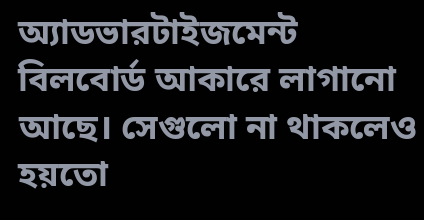অ্যাডভারটাইজমেন্ট বিলবোর্ড আকারে লাগানো আছে। সেগু‌লো না থাকলেও হয়তো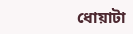ধোয়াটা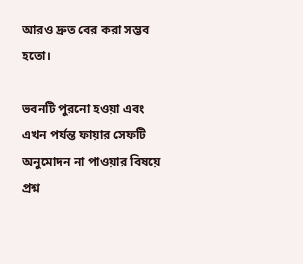আরও দ্রুত বের করা সম্ভব হতো।

ভবনটি পুরনো হওয়া এবং এখন পর্যন্ত ফায়ার সেফটি অনুমোদন না পাওয়ার বিষয়ে প্রশ্ন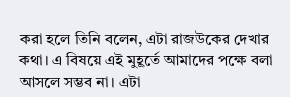করা হলে তিনি বলেন, এটা রাজউকের দেখার কথা। এ বিষয়ে এই মুহূর্তে আমাদের পক্ষে বলা আসলে সম্ভব না। এটা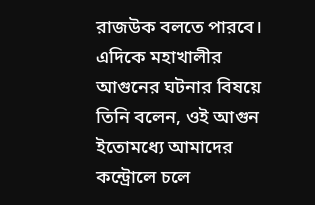রাজউক বল‌তে পার‌বে। এদিকে মহাখালীর আগুনের ঘটনার বিষয়ে তিনি বলেন, ওই আগুন ইতোমধ্যে আমাদের কন্ট্রোলে চলে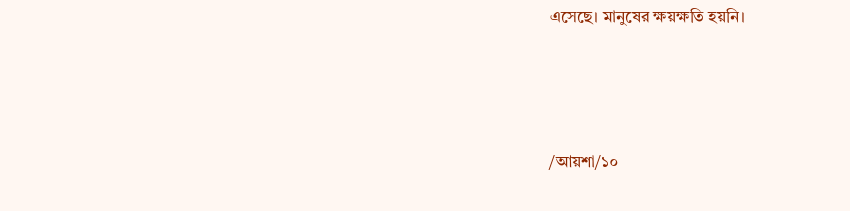এসেছে। মানুষের ক্ষয়ক্ষতি হয়‌নি।





/আয়শা/১০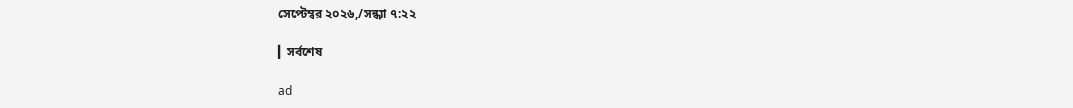সেপ্টেম্বর ২০২৬,/সন্ধ্যা ৭:২২

▎সর্বশেষ

ad